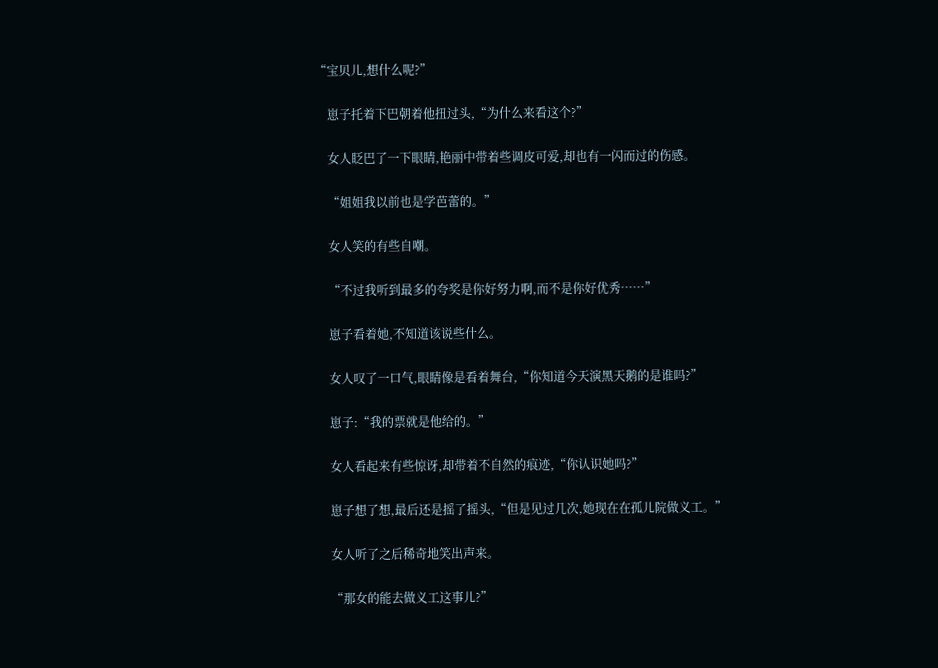“宝贝儿,想什么呢?”

    崽子托着下巴朝着他扭过头,“为什么来看这个?”

    女人眨巴了一下眼睛,艳丽中带着些调皮可爱,却也有一闪而过的伤感。

    “姐姐我以前也是学芭蕾的。”

    女人笑的有些自嘲。

    “不过我听到最多的夸奖是你好努力啊,而不是你好优秀……”

    崽子看着她,不知道该说些什么。

    女人叹了一口气,眼睛像是看着舞台,“你知道今天演黑天鹅的是谁吗?”

    崽子:“我的票就是他给的。”

    女人看起来有些惊讶,却带着不自然的痕迹,“你认识她吗?”

    崽子想了想,最后还是摇了摇头,“但是见过几次,她现在在孤儿院做义工。”

    女人听了之后稀奇地笑出声来。

    “那女的能去做义工这事儿?”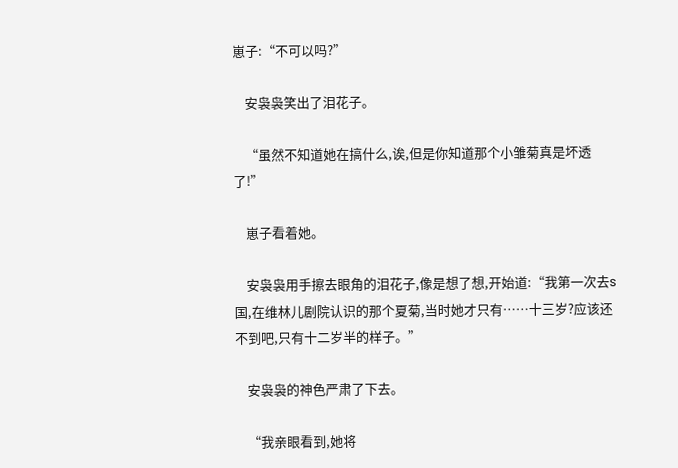崽子:“不可以吗?”

    安袅袅笑出了泪花子。

    “虽然不知道她在搞什么,诶,但是你知道那个小雏菊真是坏透了!”

    崽子看着她。

    安袅袅用手擦去眼角的泪花子,像是想了想,开始道:“我第一次去s国,在维林儿剧院认识的那个夏菊,当时她才只有……十三岁?应该还不到吧,只有十二岁半的样子。”

    安袅袅的神色严肃了下去。

    “我亲眼看到,她将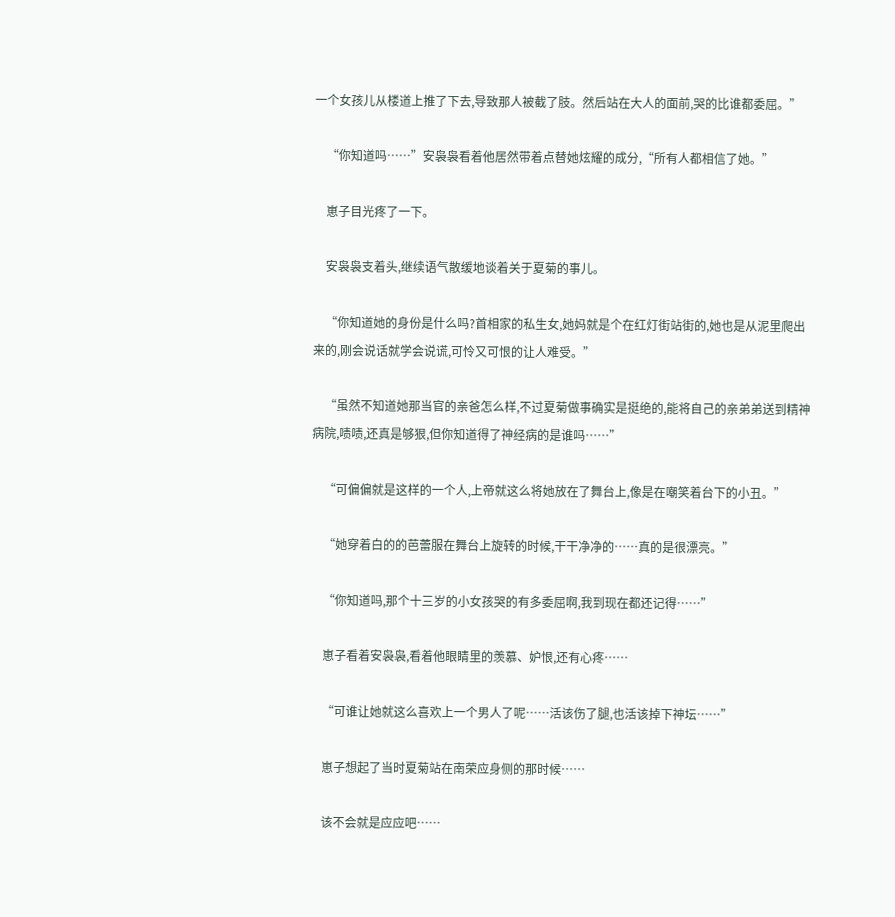一个女孩儿从楼道上推了下去,导致那人被截了肢。然后站在大人的面前,哭的比谁都委屈。”

    “你知道吗……”安袅袅看着他居然带着点替她炫耀的成分,“所有人都相信了她。”

    崽子目光疼了一下。

    安袅袅支着头,继续语气散缓地谈着关于夏菊的事儿。

    “你知道她的身份是什么吗?首相家的私生女,她妈就是个在红灯街站街的,她也是从泥里爬出来的,刚会说话就学会说谎,可怜又可恨的让人难受。”

    “虽然不知道她那当官的亲爸怎么样,不过夏菊做事确实是挺绝的,能将自己的亲弟弟送到精神病院,啧啧,还真是够狠,但你知道得了神经病的是谁吗……”

    “可偏偏就是这样的一个人,上帝就这么将她放在了舞台上,像是在嘲笑着台下的小丑。”

    “她穿着白的的芭蕾服在舞台上旋转的时候,干干净净的……真的是很漂亮。”

    “你知道吗,那个十三岁的小女孩哭的有多委屈啊,我到现在都还记得……”

    崽子看着安袅袅,看着他眼睛里的羡慕、妒恨,还有心疼……

    “可谁让她就这么喜欢上一个男人了呢……活该伤了腿,也活该掉下神坛……”

    崽子想起了当时夏菊站在南荣应身侧的那时候……

    该不会就是应应吧……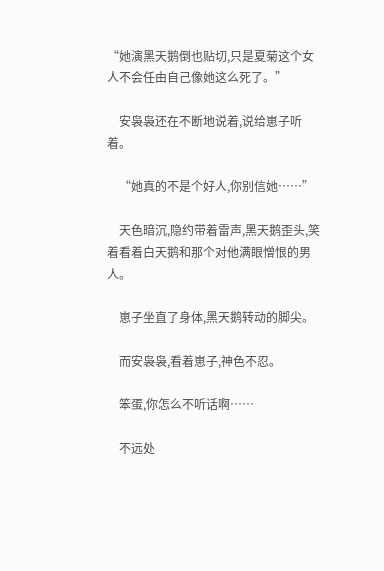“她演黑天鹅倒也贴切,只是夏菊这个女人不会任由自己像她这么死了。”

    安袅袅还在不断地说着,说给崽子听着。

    “她真的不是个好人,你别信她……”

    天色暗沉,隐约带着雷声,黑天鹅歪头,笑着看着白天鹅和那个对他满眼憎恨的男人。

    崽子坐直了身体,黑天鹅转动的脚尖。

    而安袅袅,看着崽子,神色不忍。

    笨蛋,你怎么不听话啊……

    不远处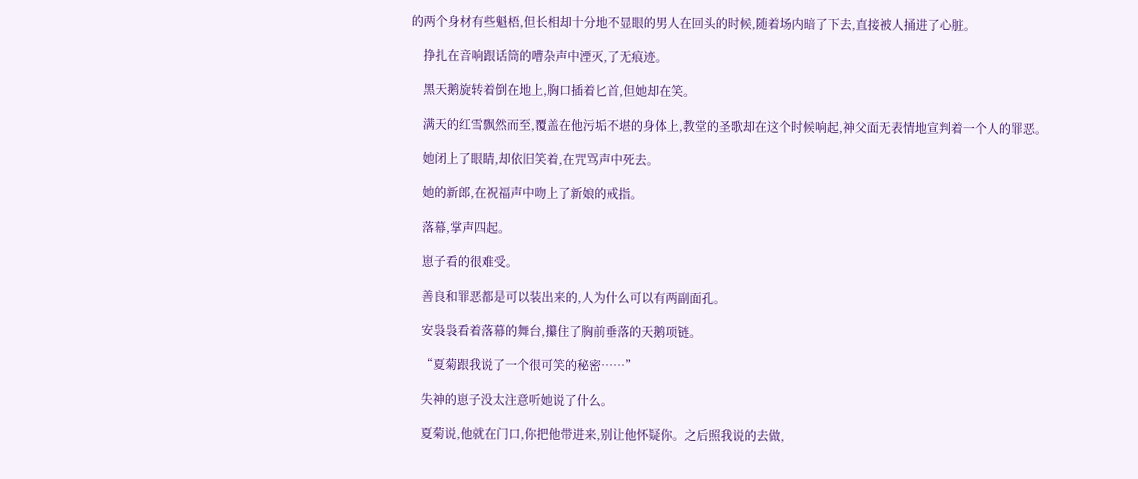的两个身材有些魁梧,但长相却十分地不显眼的男人在回头的时候,随着场内暗了下去,直接被人捅进了心脏。

    挣扎在音响跟话筒的嘈杂声中湮灭,了无痕迹。

    黑天鹅旋转着倒在地上,胸口插着匕首,但她却在笑。

    满天的红雪飘然而至,覆盖在他污垢不堪的身体上,教堂的圣歌却在这个时候响起,神父面无表情地宣判着一个人的罪恶。

    她闭上了眼睛,却依旧笑着,在咒骂声中死去。

    她的新郎,在祝福声中吻上了新娘的戒指。

    落幕,掌声四起。

    崽子看的很难受。

    善良和罪恶都是可以装出来的,人为什么可以有两副面孔。

    安袅袅看着落幕的舞台,攥住了胸前垂落的天鹅项链。

    “夏菊跟我说了一个很可笑的秘密……”

    失神的崽子没太注意听她说了什么。

    夏菊说,他就在门口,你把他带进来,别让他怀疑你。之后照我说的去做,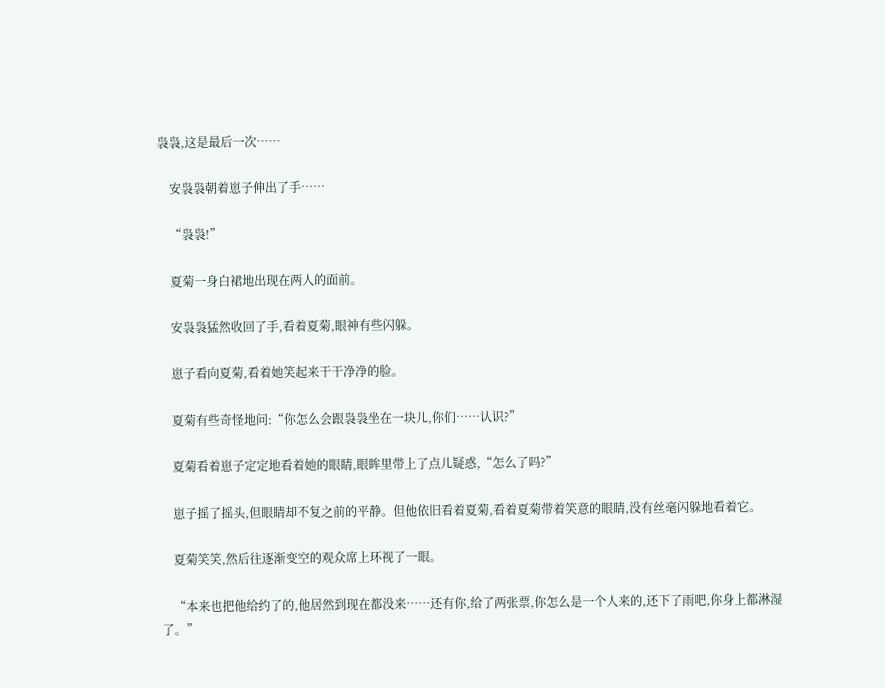袅袅,这是最后一次……

    安袅袅朝着崽子伸出了手……

    “袅袅!”

    夏菊一身白裙地出现在两人的面前。

    安袅袅猛然收回了手,看着夏菊,眼神有些闪躲。

    崽子看向夏菊,看着她笑起来干干净净的脸。

    夏菊有些奇怪地问:“你怎么会跟袅袅坐在一块儿,你们……认识?”

    夏菊看着崽子定定地看着她的眼睛,眼眸里带上了点儿疑惑,“怎么了吗?”

    崽子摇了摇头,但眼睛却不复之前的平静。但他依旧看着夏菊,看着夏菊带着笑意的眼睛,没有丝毫闪躲地看着它。

    夏菊笑笑,然后往逐渐变空的观众席上环视了一眼。

    “本来也把他给约了的,他居然到现在都没来……还有你,给了两张票,你怎么是一个人来的,还下了雨吧,你身上都淋湿了。”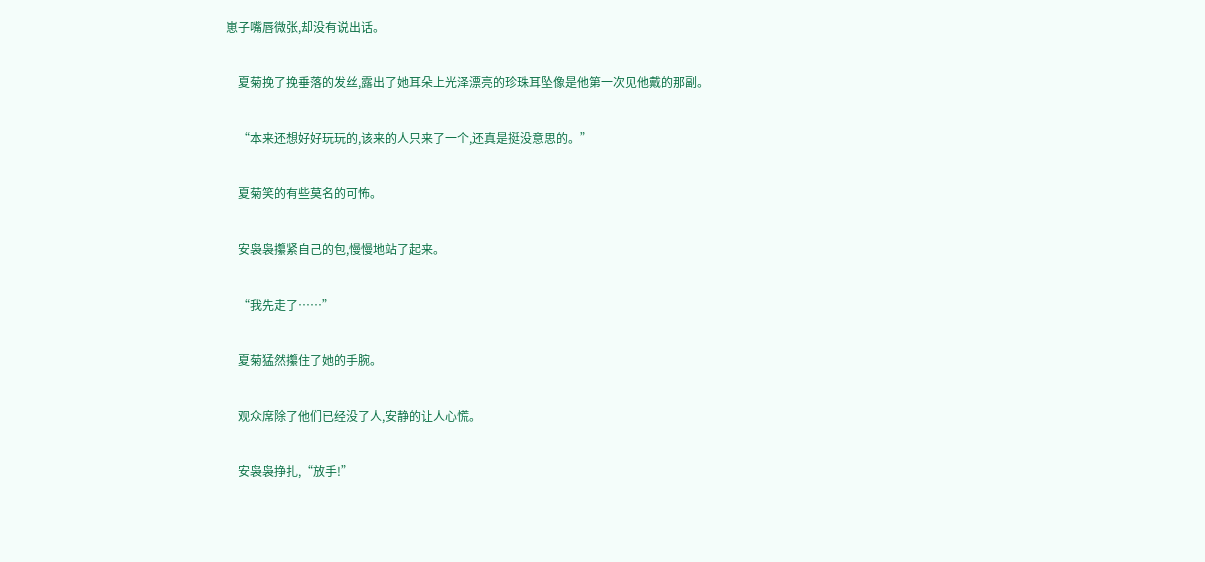崽子嘴唇微张,却没有说出话。

    夏菊挽了挽垂落的发丝,露出了她耳朵上光泽漂亮的珍珠耳坠像是他第一次见他戴的那副。

    “本来还想好好玩玩的,该来的人只来了一个,还真是挺没意思的。”

    夏菊笑的有些莫名的可怖。

    安袅袅攥紧自己的包,慢慢地站了起来。

    “我先走了……”

    夏菊猛然攥住了她的手腕。

    观众席除了他们已经没了人,安静的让人心慌。

    安袅袅挣扎,“放手!”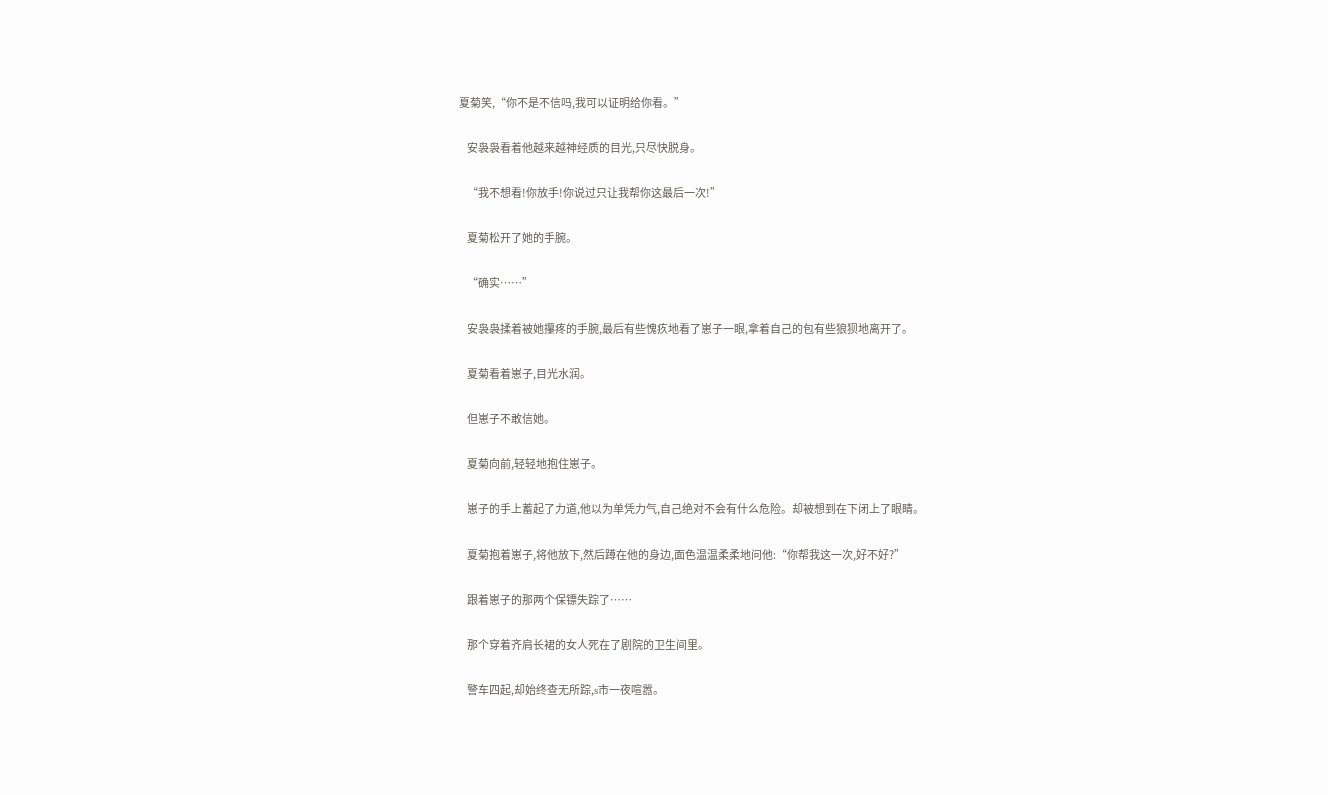夏菊笑,“你不是不信吗,我可以证明给你看。”

    安袅袅看着他越来越神经质的目光,只尽快脱身。

    “我不想看!你放手!你说过只让我帮你这最后一次!”

    夏菊松开了她的手腕。

    “确实……”

    安袅袅揉着被她攥疼的手腕,最后有些愧疚地看了崽子一眼,拿着自己的包有些狼狈地离开了。

    夏菊看着崽子,目光水润。

    但崽子不敢信她。

    夏菊向前,轻轻地抱住崽子。

    崽子的手上蓄起了力道,他以为单凭力气,自己绝对不会有什么危险。却被想到在下闭上了眼睛。

    夏菊抱着崽子,将他放下,然后蹲在他的身边,面色温温柔柔地问他:“你帮我这一次,好不好?”

    跟着崽子的那两个保镖失踪了……

    那个穿着齐肩长裙的女人死在了剧院的卫生间里。

    警车四起,却始终查无所踪,s市一夜喧嚣。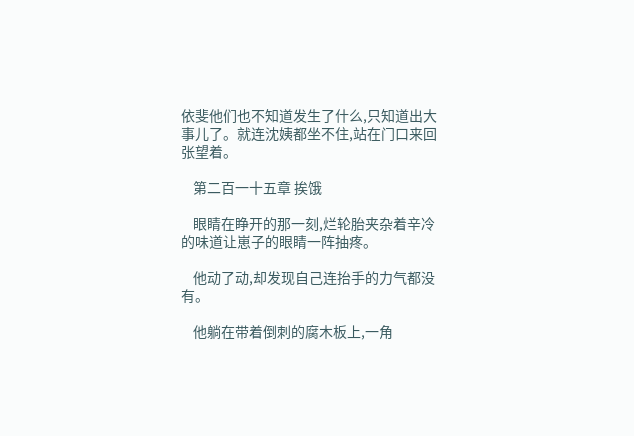依斐他们也不知道发生了什么,只知道出大事儿了。就连沈姨都坐不住,站在门口来回张望着。

    第二百一十五章 挨饿

    眼睛在睁开的那一刻,烂轮胎夹杂着辛冷的味道让崽子的眼睛一阵抽疼。

    他动了动,却发现自己连抬手的力气都没有。

    他躺在带着倒刺的腐木板上,一角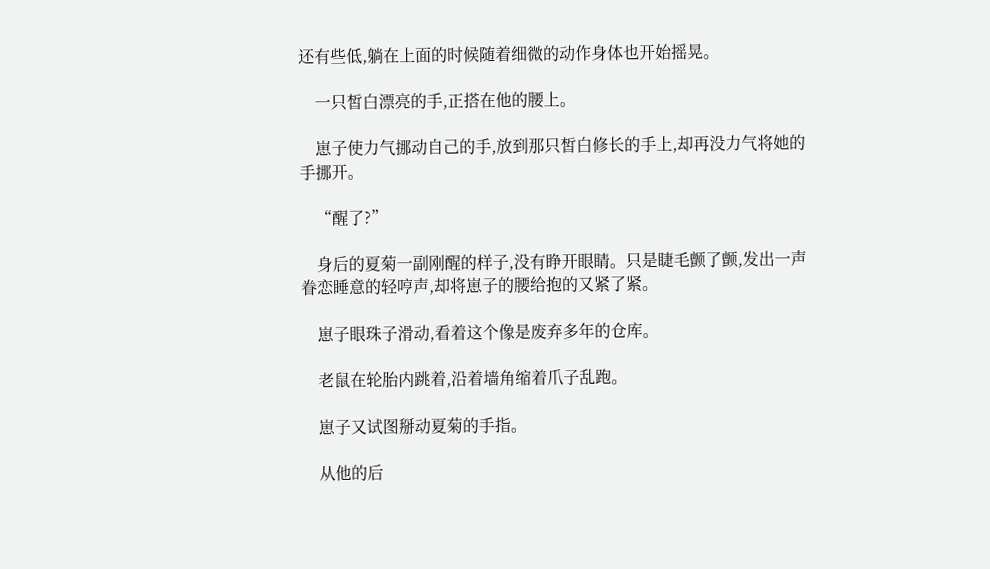还有些低,躺在上面的时候随着细微的动作身体也开始摇晃。

    一只皙白漂亮的手,正搭在他的腰上。

    崽子使力气挪动自己的手,放到那只皙白修长的手上,却再没力气将她的手挪开。

    “醒了?”

    身后的夏菊一副刚醒的样子,没有睁开眼睛。只是睫毛颤了颤,发出一声眷恋睡意的轻哼声,却将崽子的腰给抱的又紧了紧。

    崽子眼珠子滑动,看着这个像是废弃多年的仓库。

    老鼠在轮胎内跳着,沿着墙角缩着爪子乱跑。

    崽子又试图掰动夏菊的手指。

    从他的后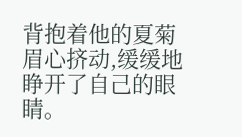背抱着他的夏菊眉心挤动,缓缓地睁开了自己的眼睛。